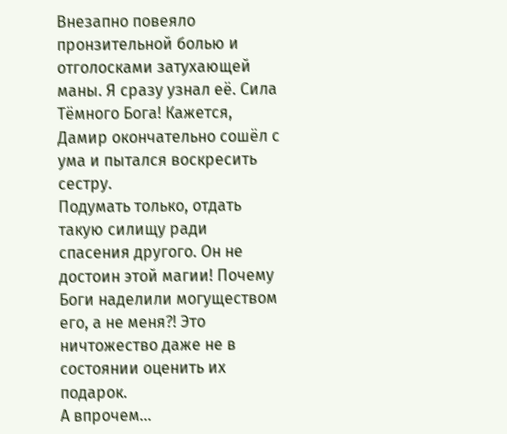Внезапно повеяло пронзительной болью и отголосками затухающей маны. Я сразу узнал её. Сила Тёмного Бога! Кажется, Дамир окончательно сошёл с ума и пытался воскресить сестру.
Подумать только, отдать такую силищу ради спасения другого. Он не достоин этой магии! Почему Боги наделили могуществом его, а не меня?! Это ничтожество даже не в состоянии оценить их подарок.
А впрочем…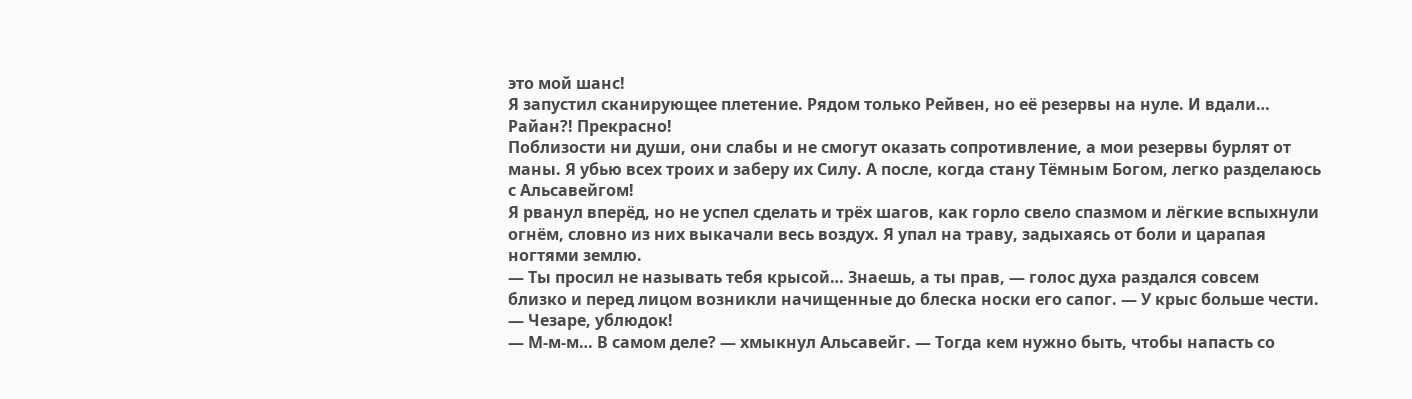это мой шанс!
Я запустил сканирующее плетение. Рядом только Рейвен, но её резервы на нуле. И вдали… Райан?! Прекрасно!
Поблизости ни души, они слабы и не смогут оказать сопротивление, а мои резервы бурлят от маны. Я убью всех троих и заберу их Силу. А после, когда стану Тёмным Богом, легко разделаюсь с Альсавейгом!
Я рванул вперёд, но не успел сделать и трёх шагов, как горло свело спазмом и лёгкие вспыхнули огнём, словно из них выкачали весь воздух. Я упал на траву, задыхаясь от боли и царапая ногтями землю.
— Ты просил не называть тебя крысой… Знаешь, а ты прав, — голос духа раздался совсем близко и перед лицом возникли начищенные до блеска носки его сапог. — У крыс больше чести.
— Чезаре, ублюдок!
— М-м-м… В самом деле? — хмыкнул Альсавейг. — Тогда кем нужно быть, чтобы напасть со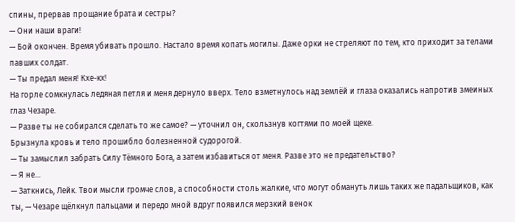спины, прервав прощание брата и сестры?
— Они наши враги!
— Бой окончен. Время убивать прошло. Настало время копать могилы. Даже орки не стреляют по тем, кто приходит за телами павших солдат.
— Ты предал меня! Кхе-кх!
На горле сомкнулась ледяная петля и меня дернуло вверх. Тело взметнулось над землёй и глаза оказались напротив змеиных глаз Чезаре.
— Разве ты не собирался сделать то же самое? — уточнил он, скользнув когтями по моей щеке.
Брызнула кровь и тело прошибло болезненной судорогой.
— Ты замыслил забрать Силу Тёмного Бога, а затем избавиться от меня. Разве это не предательство?
— Я не…
— Заткнись, Лейк. Твои мысли громче слов, а способности столь жалкие, что могут обмануть лишь таких же падальщиков, как ты, — Чезаре щёлкнул пальцами и передо мной вдруг появился мерзкий венок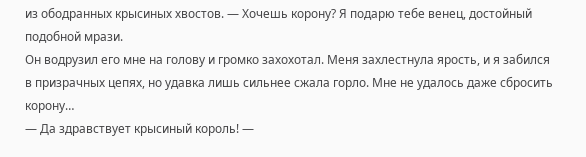из ободранных крысиных хвостов. — Хочешь корону? Я подарю тебе венец, достойный подобной мрази.
Он водрузил его мне на голову и громко захохотал. Меня захлестнула ярость, и я забился в призрачных цепях, но удавка лишь сильнее сжала горло. Мне не удалось даже сбросить корону…
— Да здравствует крысиный король! —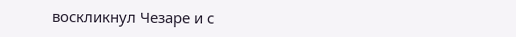воскликнул Чезаре и с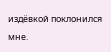издёвкой поклонился мне.